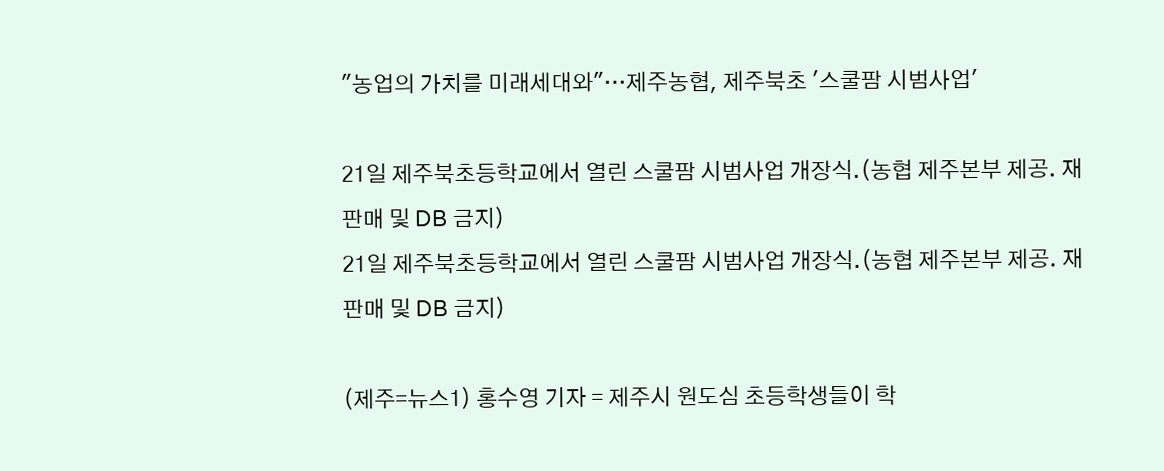"농업의 가치를 미래세대와"…제주농협, 제주북초 '스쿨팜 시범사업'

21일 제주북초등학교에서 열린 스쿨팜 시범사업 개장식.(농협 제주본부 제공. 재판매 및 DB 금지)
21일 제주북초등학교에서 열린 스쿨팜 시범사업 개장식.(농협 제주본부 제공. 재판매 및 DB 금지)

(제주=뉴스1) 홍수영 기자 = 제주시 원도심 초등학생들이 학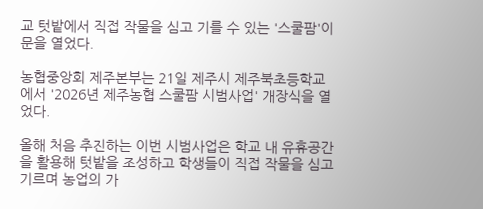교 텃밭에서 직접 작물을 심고 기를 수 있는 '스쿨팜'이 문을 열었다.

농협중앙회 제주본부는 21일 제주시 제주북초등학교에서 '2026년 제주농협 스쿨팜 시범사업' 개장식을 열었다.

올해 처음 추진하는 이번 시범사업은 학교 내 유휴공간을 활용해 텃밭을 조성하고 학생들이 직접 작물을 심고 기르며 농업의 가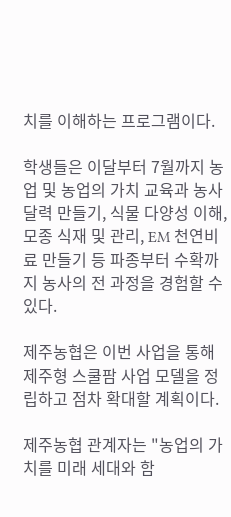치를 이해하는 프로그램이다.

학생들은 이달부터 7월까지 농업 및 농업의 가치 교육과 농사 달력 만들기, 식물 다양성 이해, 모종 식재 및 관리, EM 천연비료 만들기 등 파종부터 수확까지 농사의 전 과정을 경험할 수 있다.

제주농협은 이번 사업을 통해 제주형 스쿨팜 사업 모델을 정립하고 점차 확대할 계획이다.

제주농협 관계자는 "농업의 가치를 미래 세대와 함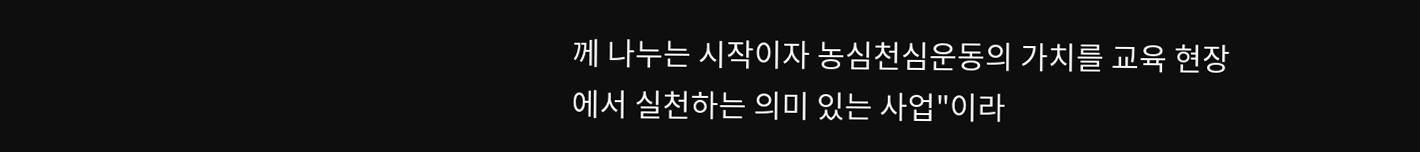께 나누는 시작이자 농심천심운동의 가치를 교육 현장에서 실천하는 의미 있는 사업"이라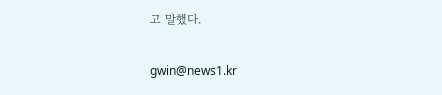고 말했다.

gwin@news1.kr